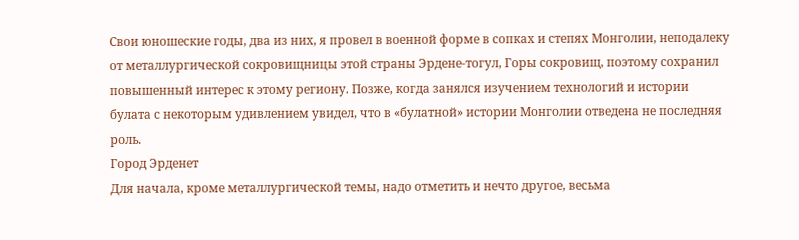Свои юношеские годы, два из них, я провел в военной форме в сопках и степях Монголии, неподалеку от металлургической сокровищницы этой страны Эрдене-тогул, Горы сокровищ, поэтому сохранил повышенный интерес к этому региону. Позже, когда занялся изучением технологий и истории булата с некоторым удивлением увидел, что в «булатной» истории Монголии отведена не последняя роль.
Город Эрденет
Для начала, кроме металлургической темы, надо отметить и нечто другое, весьма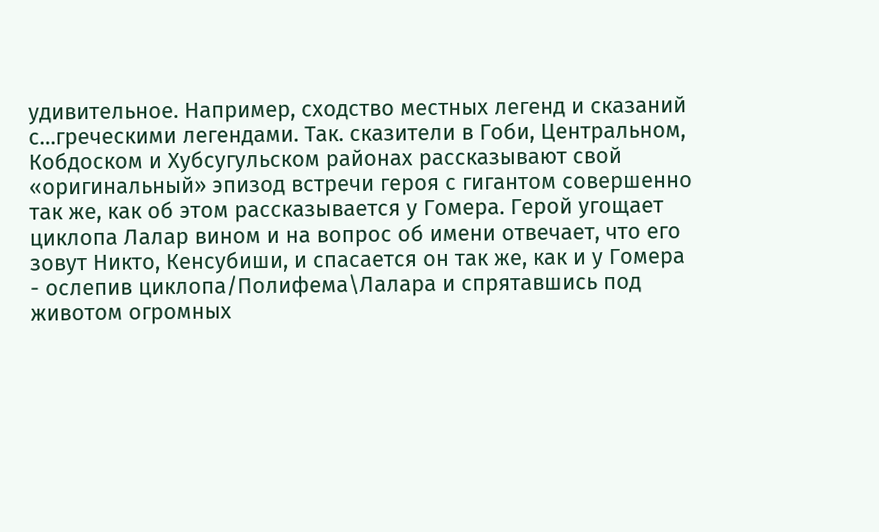удивительное. Например, сходство местных легенд и сказаний с…греческими легендами. Так. сказители в Гоби, Центральном, Кобдоском и Хубсугульском районах рассказывают свой «оригинальный» эпизод встречи героя с гигантом совершенно так же, как об этом рассказывается у Гомера. Герой угощает циклопа Лалар вином и на вопрос об имени отвечает, что его зовут Никто, Кенсубиши, и спасается он так же, как и у Гомера - ослепив циклопа/Полифема\Лалара и спрятавшись под животом огромных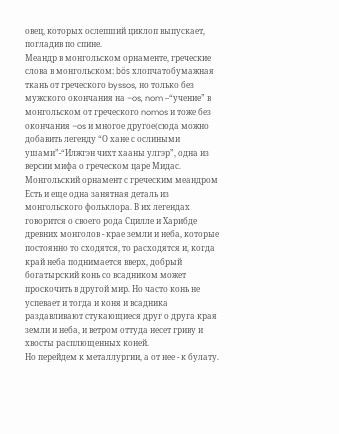овец, которых ослепший циклоп выпускает, погладив по спине.
Меандр в монгольском орнаменте, греческие слова в монгольском: bös хлопчатобумажная ткань от греческого byssos, но только без мужского окончания на –os, nom –“учение” в монгольском от греческого nomos и тоже без окончания –os и многое другое(сюда можно добавить легенду “О хане с ослиными ушами”-“Илжгэн чихт хааны улгэр”, одна из версии мифа о греческом царе Мидас.
Монгольский орнамент с греческим меандром
Есть и еще одна занятная деталь из монгольского фольклора. В их легендах говорится о своего рода Сцилле и Харибде древних монголов - крае земли и неба, которые постоянно то сходятся, то расходятся и, когда край неба поднимается вверх, добрый богатырский конь со всадником может проскочить в другой мир. Но часто конь не успевает и тогда и коня и всадника раздавливают стукающиеся друг о друга края земли и неба, и ветром оттуда несет гриву и хвосты расплющенных коней.
Но перейдем к металлургии, а от нее - к булату.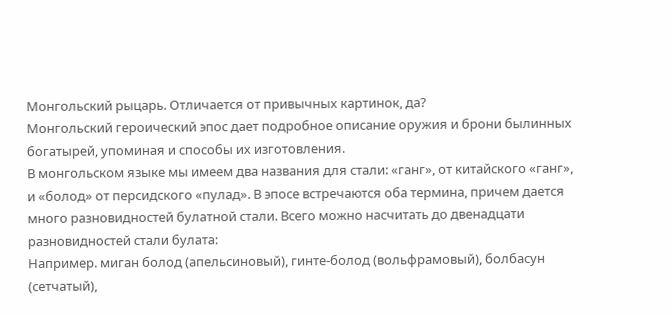Монгольский рыцарь. Отличается от привычных картинок, да?
Монгольский героический эпос дает подробное описание оружия и брони былинных богатырей, упоминая и способы их изготовления.
В монгольском языке мы имеем два названия для стали: «ганг», от китайского «ганг», и «болод» от персидского «пулад». В эпосе встречаются оба термина, причем дается много разновидностей булатной стали. Всего можно насчитать до двенадцати разновидностей стали булата:
Например. миган болод (апельсиновый), гинте-болод (вольфрамовый), болбасун (сетчатый),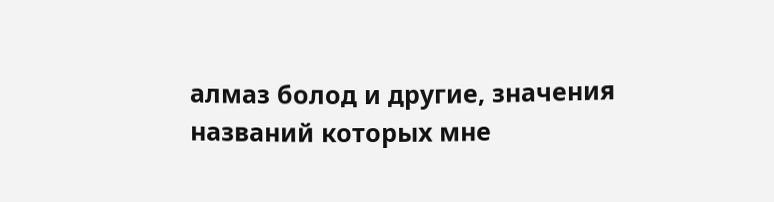алмаз болод и другие, значения названий которых мне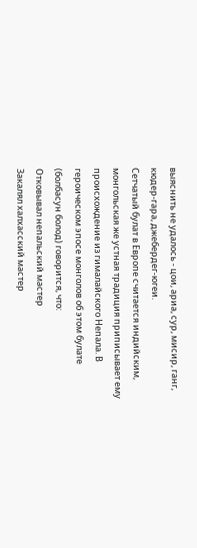выяснить не удалось - цои, ариа, сур, мисир, ганг, кюдер-гара, джебердег-югеи.
Сетчатый булат в Европе считается индийским, монгольская же устная традиция приписывает ему происхождение из гималайского Непала. В героическом эпосе монголов об этом булате (болбасун болод) говорится, что:
Отковывал непальский мастер
Закалял халхасский мастер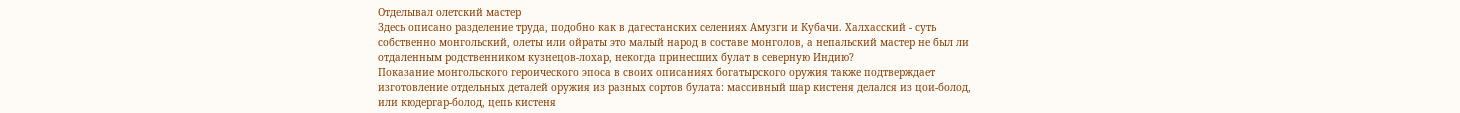Отделывал олетский мастер
Здесь описано разделение труда, подобно как в дагестанских селениях Амузги и Кубачи. Халхасский - суть собственно монгольский, олеты или ойраты это малый народ в составе монголов, а непальский мастер не был ли отдаленным родственником кузнецов-лохар, некогда принесших булат в северную Индию?
Показание монгольского героического эпоса в своих описаниях богатырского оружия также подтверждает изготовление отдельных деталей оружия из разных сортов булата: массивный шар кистеня делался из цои-болод, или кюдергар-болод, цепь кистеня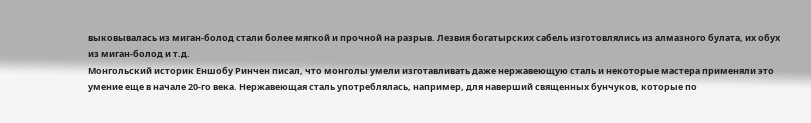выковывалась из миган-болод стали более мягкой и прочной на разрыв. Лезвия богатырских сабель изготовлялись из алмазного булата, их обух из миган-болод и т.д.
Монгольский историк Еншобу Ринчен писал, что монголы умели изготавливать даже нержавеющую сталь и некоторые мастера применяли это умение еще в начале 20-го века. Нержавеющая сталь употреблялась, например, для наверший священных бунчуков, которые по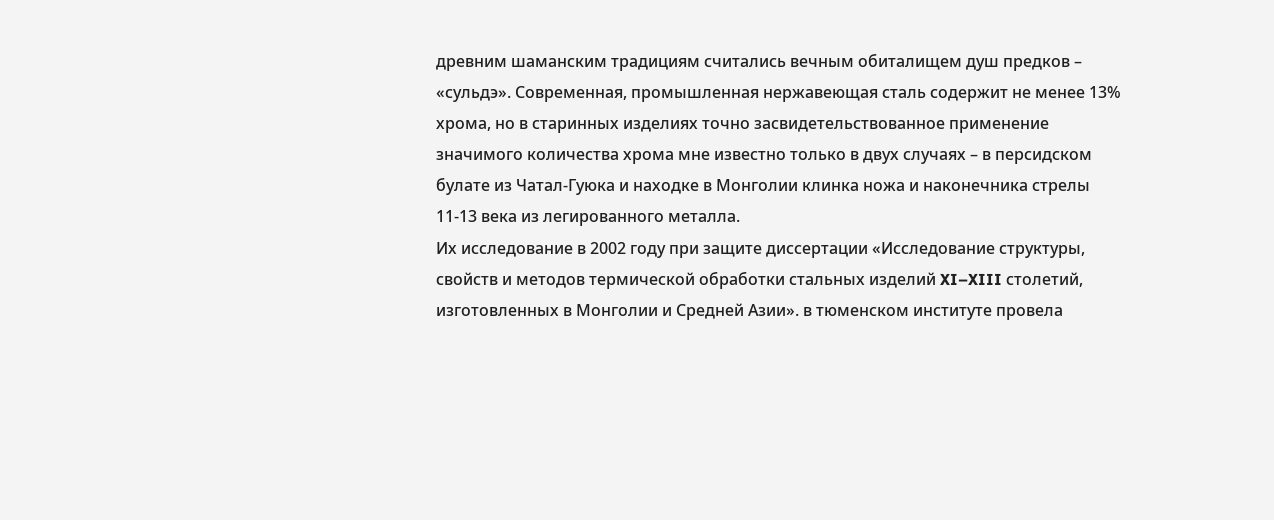древним шаманским традициям считались вечным обиталищем душ предков – «сульдэ». Современная, промышленная нержавеющая сталь содержит не менее 13% хрома, но в старинных изделиях точно засвидетельствованное применение значимого количества хрома мне известно только в двух случаях – в персидском булате из Чатал-Гуюка и находке в Монголии клинка ножа и наконечника стрелы 11-13 века из легированного металла.
Их исследование в 2002 году при защите диссертации «Исследование структуры, свойств и методов термической обработки стальных изделий XI–XIII столетий, изготовленных в Монголии и Средней Азии». в тюменском институте провела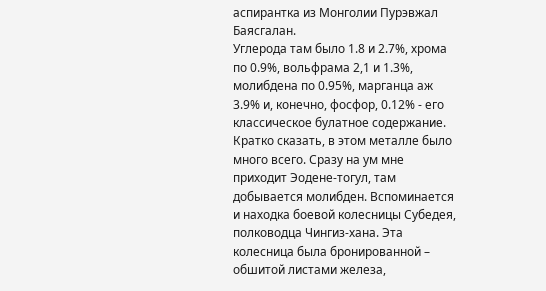аспирантка из Монголии Пурэвжал Баясгалан.
Углерода там было 1.8 и 2.7%, хрома по 0.9%, вольфрама 2,1 и 1.3%, молибдена по 0.95%, марганца аж 3.9% и, конечно, фосфор, 0.12% - его классическое булатное содержание. Кратко сказать, в этом металле было много всего. Сразу на ум мне приходит Эодене-тогул, там добывается молибден. Вспоминается и находка боевой колесницы Субедея, полководца Чингиз-хана. Эта колесница была бронированной – обшитой листами железа,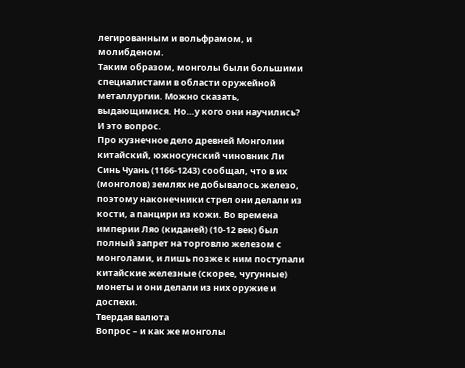легированным и вольфрамом, и молибденом.
Таким образом, монголы были большими специалистами в области оружейной металлургии. Можно сказать, выдающимися. Но…у кого они научились? И это вопрос.
Про кузнечное дело древней Монголии китайский, южносунский чиновник Ли Синь Чуань (1166-1243) сообщал, что в их (монголов) землях не добывалось железо, поэтому наконечники стрел они делали из кости, а панцири из кожи. Во времена империи Ляо (киданей) (10-12 век) был полный запрет на торговлю железом с монголами, и лишь позже к ним поступали китайские железные (скорее, чугунные) монеты и они делали из них оружие и доспехи.
Твердая валюта
Вопрос – и как же монголы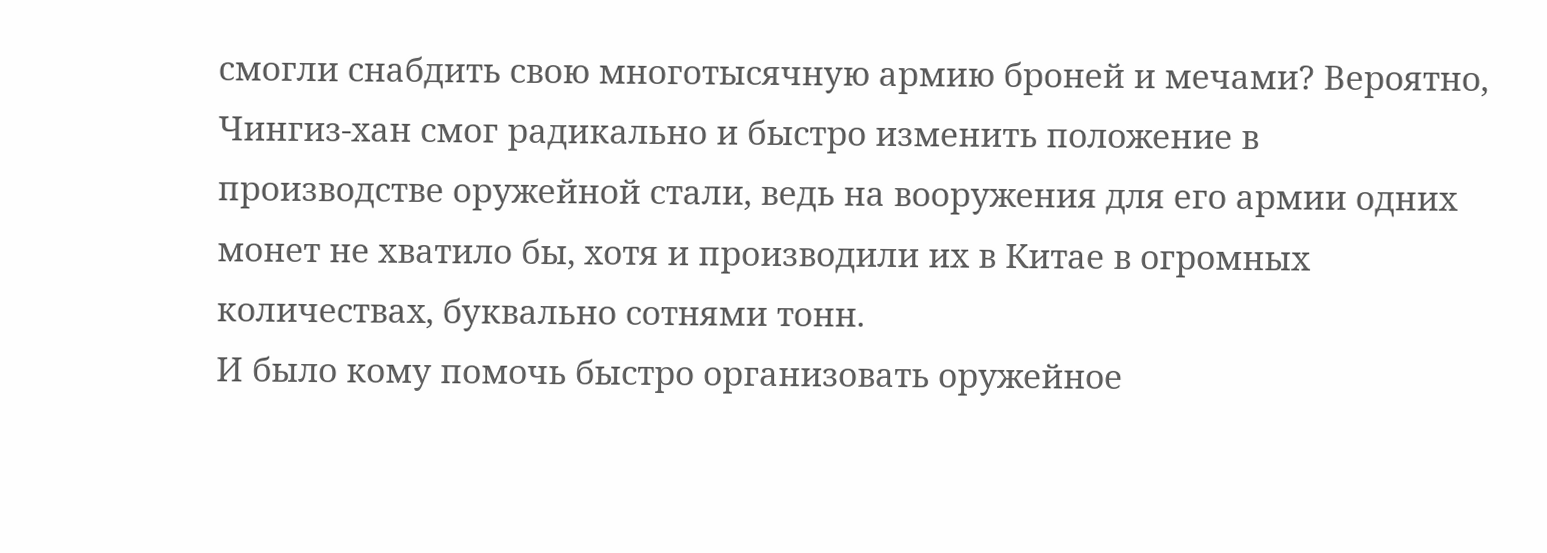смогли снабдить свою многотысячную армию броней и мечами? Вероятно, Чингиз-хан смог радикально и быстро изменить положение в производстве оружейной стали, ведь на вооружения для его армии одних монет не хватило бы, хотя и производили их в Китае в огромных количествах, буквально сотнями тонн.
И было кому помочь быстро организовать оружейное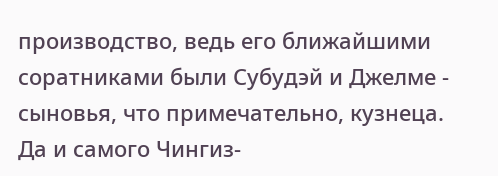производство, ведь его ближайшими соратниками были Субудэй и Джелме - сыновья, что примечательно, кузнеца. Да и самого Чингиз-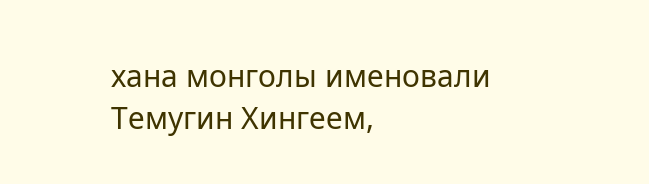хана монголы именовали Темугин Хингеем,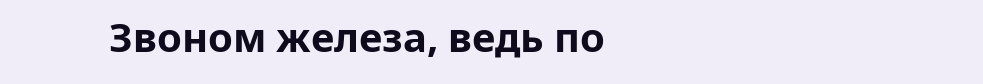Звоном железа, ведь по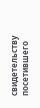свидетельству посетившего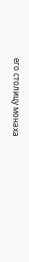его столицу монаха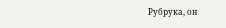Рубрука, он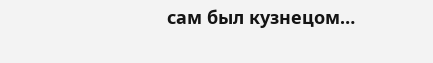сам был кузнецом…